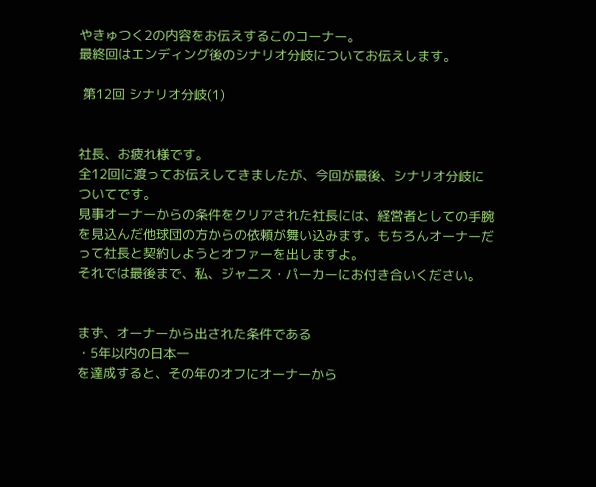やきゅつく2の内容をお伝えするこのコーナー。
最終回はエンディング後のシナリオ分岐についてお伝えします。

 第12回 シナリオ分岐(1)


社長、お疲れ様です。
全12回に渡ってお伝えしてきましたが、今回が最後、シナリオ分岐についてです。
見事オーナーからの条件をクリアされた社長には、経営者としての手腕を見込んだ他球団の方からの依頼が舞い込みます。もちろんオーナーだって社長と契約しようとオファーを出しますよ。
それでは最後まで、私、ジャニス・パーカーにお付き合いください。


まず、オーナーから出された条件である
・5年以内の日本一
を達成すると、その年のオフにオーナーから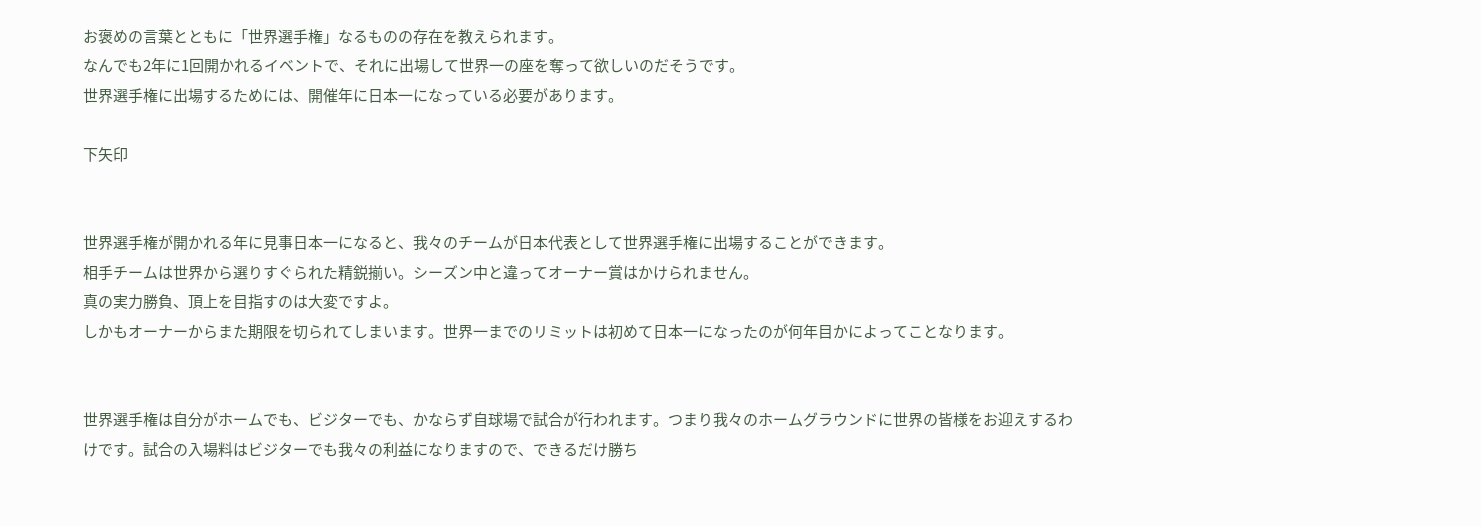お褒めの言葉とともに「世界選手権」なるものの存在を教えられます。
なんでも2年に1回開かれるイベントで、それに出場して世界一の座を奪って欲しいのだそうです。
世界選手権に出場するためには、開催年に日本一になっている必要があります。

下矢印


世界選手権が開かれる年に見事日本一になると、我々のチームが日本代表として世界選手権に出場することができます。
相手チームは世界から選りすぐられた精鋭揃い。シーズン中と違ってオーナー賞はかけられません。
真の実力勝負、頂上を目指すのは大変ですよ。
しかもオーナーからまた期限を切られてしまいます。世界一までのリミットは初めて日本一になったのが何年目かによってことなります。


世界選手権は自分がホームでも、ビジターでも、かならず自球場で試合が行われます。つまり我々のホームグラウンドに世界の皆様をお迎えするわけです。試合の入場料はビジターでも我々の利益になりますので、できるだけ勝ち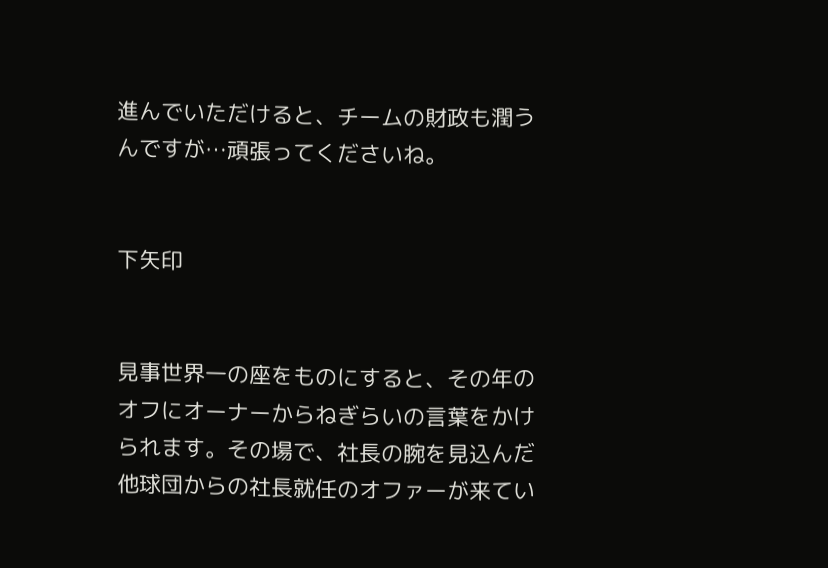進んでいただけると、チームの財政も潤うんですが…頑張ってくださいね。


下矢印


見事世界一の座をものにすると、その年のオフにオーナーからねぎらいの言葉をかけられます。その場で、社長の腕を見込んだ他球団からの社長就任のオファーが来てい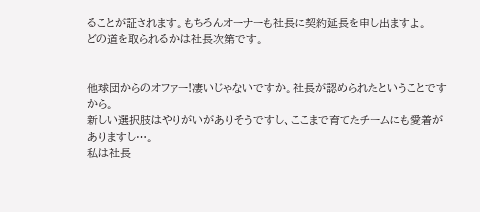ることが証されます。もちろんオーナーも社長に契約延長を申し出ますよ。
どの道を取られるかは社長次第です。


他球団からのオファー!凄いじゃないですか。社長が認められたということですから。
新しい選択肢はやりがいがありそうですし、ここまで育てたチームにも愛着がありますし…。
私は社長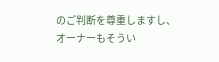のご判断を尊重しますし、オーナーもそうい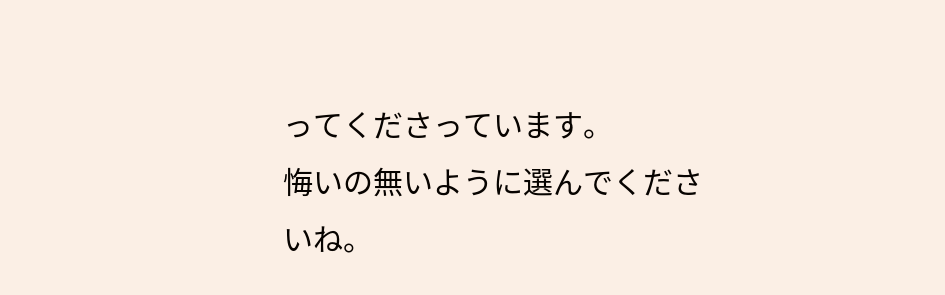ってくださっています。
悔いの無いように選んでくださいね。